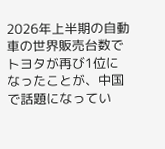2026年上半期の自動車の世界販売台数でトヨタが再び1位になったことが、中国で話題になってい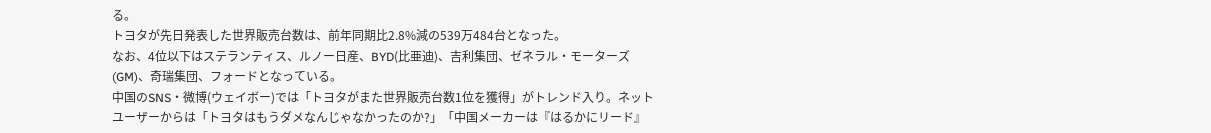る。
トヨタが先日発表した世界販売台数は、前年同期比2.8%減の539万484台となった。
なお、4位以下はステランティス、ルノー日産、BYD(比亜迪)、吉利集団、ゼネラル・モーターズ(GM)、奇瑞集団、フォードとなっている。
中国のSNS・微博(ウェイボー)では「トヨタがまた世界販売台数1位を獲得」がトレンド入り。ネットユーザーからは「トヨタはもうダメなんじゃなかったのか?」「中国メーカーは『はるかにリード』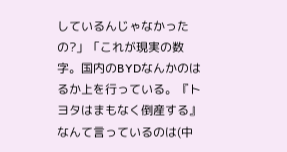しているんじゃなかったの?」「これが現実の数字。国内のBYDなんかのはるか上を行っている。『トヨタはまもなく倒産する』なんて言っているのは(中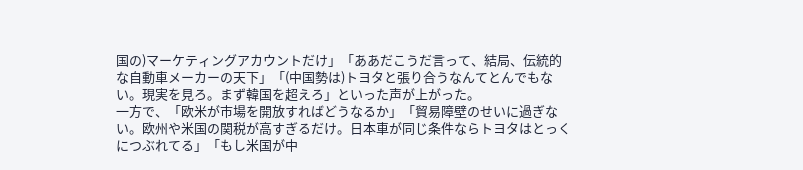国の)マーケティングアカウントだけ」「ああだこうだ言って、結局、伝統的な自動車メーカーの天下」「(中国勢は)トヨタと張り合うなんてとんでもない。現実を見ろ。まず韓国を超えろ」といった声が上がった。
一方で、「欧米が市場を開放すればどうなるか」「貿易障壁のせいに過ぎない。欧州や米国の関税が高すぎるだけ。日本車が同じ条件ならトヨタはとっくにつぶれてる」「もし米国が中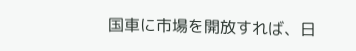国車に市場を開放すれば、日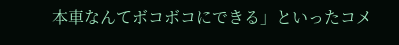本車なんてボコボコにできる」といったコメ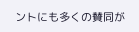ントにも多くの賛同が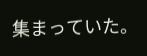集まっていた。